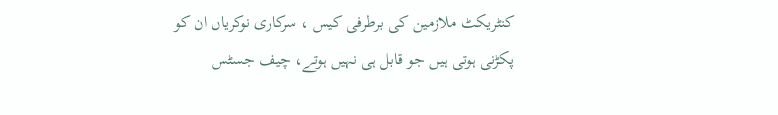کنٹریکٹ ملازمین کی برطرفی کیس ، سرکاری نوکریاں ان کو پکڑنی ہوتی ہیں جو قابل ہی نہیں ہوتے، چیف جسٹس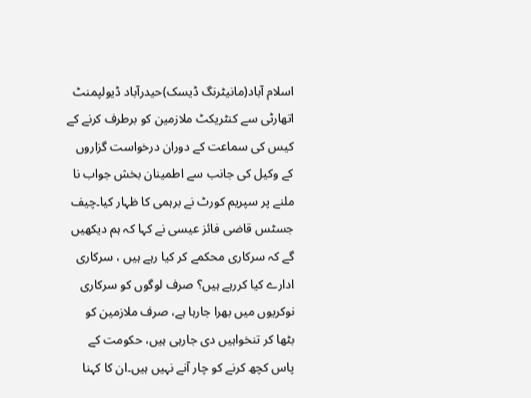اسلام آباد(مانیٹرنگ ڈیسک)حیدرآباد ڈیولپمنٹ اتھارٹی سے کنٹریکٹ ملازمین کو برطرف کرنے کے کیس کی سماعت کے دوران درخواست گزاروں کے وکیل کی جانب سے اطمینان بخش جواب نا ملنے پر سپریم کورٹ نے برہمی کا ظہار کیا۔چیف جسٹس قاضی فائز عیسی نے کہا کہ ہم دیکھیں گے کہ سرکاری محکمے کر کیا رہے ہیں ، سرکاری ادارے کیا کررہے ہیں؟ صرف لوگوں کو سرکاری نوکریوں میں بھرا جارہا ہے، صرف ملازمین کو بٹھا کر تنخواہیں دی جارہی ہیں، حکومت کے پاس کچھ کرنے کو چار آنے نہیں ہیں۔ان کا کہنا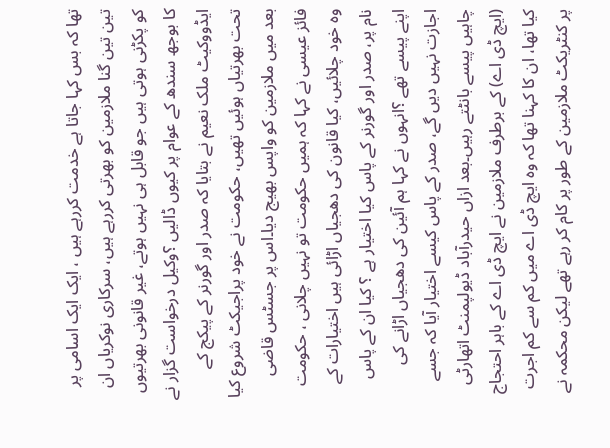تھا کہ بس کہا جاتا ہے خدمت کررہے ہیں ، ایک ایک اسامی پر تین تین گنا ملازمین کو بھرتی کررہے ہیں، سرکاری نوکریاں ان کو پکڑنی ہوتی ہیں جو قابل ہی نہیں ہوتے، غیر قانونی بھرتیوں کا بوجھ سندھ کے عوام پر کیوں ڈالیں ؟وکیل درخواست گزار نے ایڈووکیٹ ملک نعیم نے بتایا کہ صدر اور گورنر کے پیکج کے تحت بھرتیاں ہوئیں تھیں، حکومت نے خود پراجیکٹ شروع کیا بعد میں ملازمین کو واپس بھیج دیا۔اس پر جسٹس قاضی فائز عیسی نے کہا کہ ہمیں حکومت تو نہیں چلانی ، حکومت وہ خود چلائیں، کیا قانون کی دھجیاں اڑائی ہیں اختیارات کے نام پر، صدر اور گورنر کے پاس کیا اختیار ہے ؟ کیا ان کے پاس اپنے پیسے تھے ؟انہوں نے کہا ہم آئین کی دھجیاں اڑانے کی اجازت نہیں دیں گے، صدر کے پاس کیسے اختیار آیا کہ جسے چاہیں پیسے بانٹتے رہیں۔بعد ازاں حیدرآباد ڈیولپمنٹ اتھارٹی (ایچ ڈی اے) کے برطرف ملازمین نے ایچ ڈی اے کے باہر احتجاج کیا تھا، ان کا کہنا تھا کہ وہ ایچ ڈی اے میں کم سے کم اجرت پر کنٹریکٹ ملازمین کے طور پر کام کر رہے تھے لیکن محکمہ نے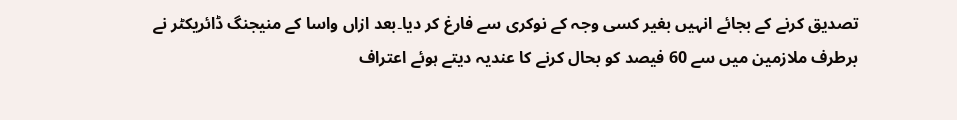تصدیق کرنے کے بجائے انہیں بغیر کسی وجہ کے نوکری سے فارغ کر دیا۔بعد ازاں واسا کے منیجنگ ڈائریکٹر نے برطرف ملازمین میں سے 60 فیصد کو بحال کرنے کا عندیہ دیتے ہوئے اعتراف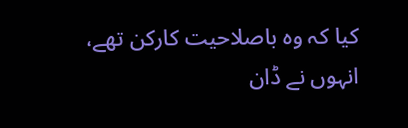کیا کہ وہ باصلاحیت کارکن تھے، انہوں نے ڈان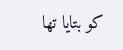کو بتایا تھا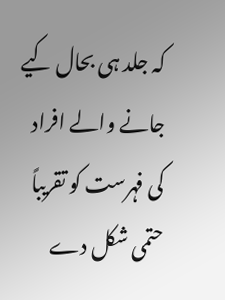کہ جلد ہی بحال کیے جانے والے افراد کی فہرست کو تقریباً حتمی شکل دے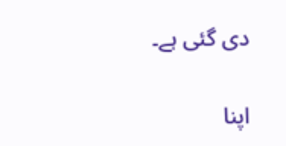دی گئی ہے۔

اپنا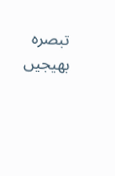تبصرہ بھیجیں